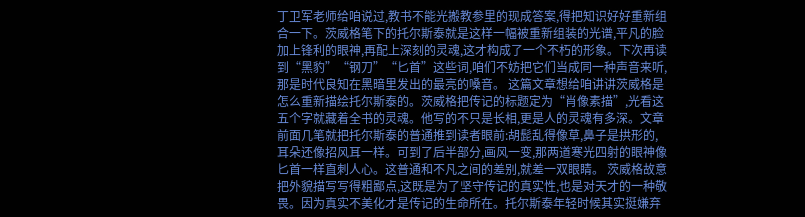丁卫军老师给咱说过,教书不能光搬教参里的现成答案,得把知识好好重新组合一下。茨威格笔下的托尔斯泰就是这样一幅被重新组装的光谱,平凡的脸加上锋利的眼神,再配上深刻的灵魂,这才构成了一个不朽的形象。下次再读到“黑豹”“钢刀”“匕首”这些词,咱们不妨把它们当成同一种声音来听,那是时代良知在黑暗里发出的最亮的嗓音。 这篇文章想给咱讲讲茨威格是怎么重新描绘托尔斯泰的。茨威格把传记的标题定为“肖像素描”,光看这五个字就藏着全书的灵魂。他写的不只是长相,更是人的灵魂有多深。文章前面几笔就把托尔斯泰的普通推到读者眼前:胡髭乱得像草,鼻子是拱形的,耳朵还像招风耳一样。可到了后半部分,画风一变,那两道寒光四射的眼神像匕首一样直刺人心。这普通和不凡之间的差别,就差一双眼睛。 茨威格故意把外貌描写写得粗鄙点,这既是为了坚守传记的真实性,也是对天才的一种敬畏。因为真实不美化才是传记的生命所在。托尔斯泰年轻时候其实挺嫌弃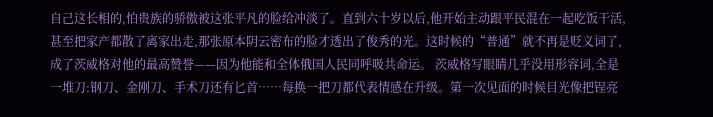自己这长相的,怕贵族的骄傲被这张平凡的脸给冲淡了。直到六十岁以后,他开始主动跟平民混在一起吃饭干活,甚至把家产都散了离家出走,那张原本阴云密布的脸才透出了俊秀的光。这时候的“普通”就不再是贬义词了,成了茨威格对他的最高赞誉——因为他能和全体俄国人民同呼吸共命运。 茨威格写眼睛几乎没用形容词,全是一堆刀:钢刀、金刚刀、手术刀还有匕首……每换一把刀都代表情感在升级。第一次见面的时候目光像把锃亮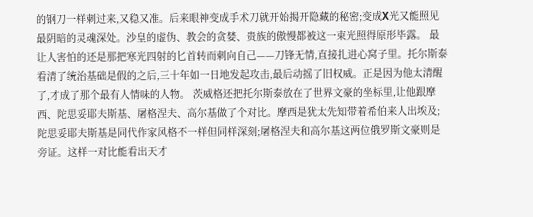的钢刀一样刺过来,又稳又准。后来眼神变成手术刀就开始揭开隐藏的秘密;变成X光又能照见最阴暗的灵魂深处。沙皇的虚伪、教会的贪婪、贵族的傲慢都被这一束光照得原形毕露。 最让人害怕的还是那把寒光四射的匕首转而刺向自己——刀锋无情,直接扎进心窝子里。托尔斯泰看清了统治基础是假的之后,三十年如一日地发起攻击,最后动摇了旧权威。正是因为他太清醒了,才成了那个最有人情味的人物。 茨威格还把托尔斯泰放在了世界文豪的坐标里,让他跟摩西、陀思妥耶夫斯基、屠格涅夫、高尔基做了个对比。摩西是犹太先知带着希伯来人出埃及;陀思妥耶夫斯基是同代作家风格不一样但同样深刻;屠格涅夫和高尔基这两位俄罗斯文豪则是旁证。这样一对比能看出天才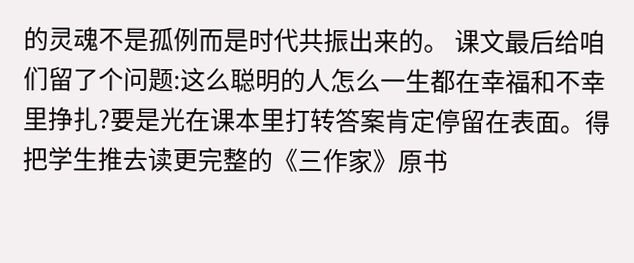的灵魂不是孤例而是时代共振出来的。 课文最后给咱们留了个问题:这么聪明的人怎么一生都在幸福和不幸里挣扎?要是光在课本里打转答案肯定停留在表面。得把学生推去读更完整的《三作家》原书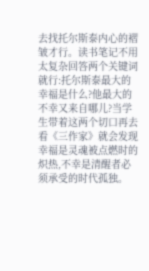去找托尔斯泰内心的褶皱才行。读书笔记不用太复杂回答两个关键词就行:托尔斯泰最大的幸福是什么?他最大的不幸又来自哪儿?当学生带着这两个切口再去看《三作家》就会发现幸福是灵魂被点燃时的炽热,不幸是清醒者必须承受的时代孤独。